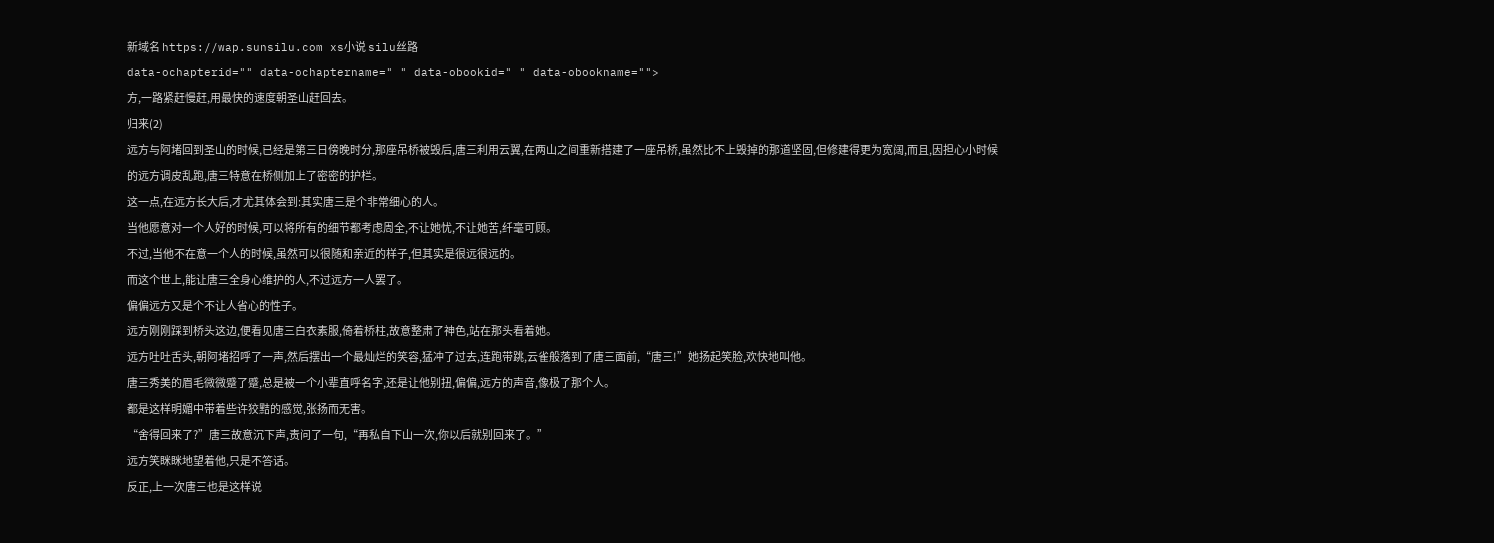新域名 https://wap.sunsilu.com xs小说 silu丝路
data-ochapterid="" data-ochaptername=" " data-obookid=" " data-obookname="">
方,一路紧赶慢赶,用最快的速度朝圣山赶回去。
归来(2)
远方与阿堵回到圣山的时候,已经是第三日傍晚时分,那座吊桥被毁后,唐三利用云翼,在两山之间重新搭建了一座吊桥,虽然比不上毁掉的那道坚固,但修建得更为宽阔,而且,因担心小时候的远方调皮乱跑,唐三特意在桥侧加上了密密的护栏。
这一点,在远方长大后,才尤其体会到:其实唐三是个非常细心的人。
当他愿意对一个人好的时候,可以将所有的细节都考虑周全,不让她忧,不让她苦,纤毫可顾。
不过,当他不在意一个人的时候,虽然可以很随和亲近的样子,但其实是很远很远的。
而这个世上,能让唐三全身心维护的人,不过远方一人罢了。
偏偏远方又是个不让人省心的性子。
远方刚刚踩到桥头这边,便看见唐三白衣素服,倚着桥柱,故意整肃了神色,站在那头看着她。
远方吐吐舌头,朝阿堵招呼了一声,然后摆出一个最灿烂的笑容,猛冲了过去,连跑带跳,云雀般落到了唐三面前,“唐三!”她扬起笑脸,欢快地叫他。
唐三秀美的眉毛微微蹙了蹙,总是被一个小辈直呼名字,还是让他别扭,偏偏,远方的声音,像极了那个人。
都是这样明媚中带着些许狡黠的感觉,张扬而无害。
“舍得回来了?”唐三故意沉下声,责问了一句,“再私自下山一次,你以后就别回来了。”
远方笑眯眯地望着他,只是不答话。
反正,上一次唐三也是这样说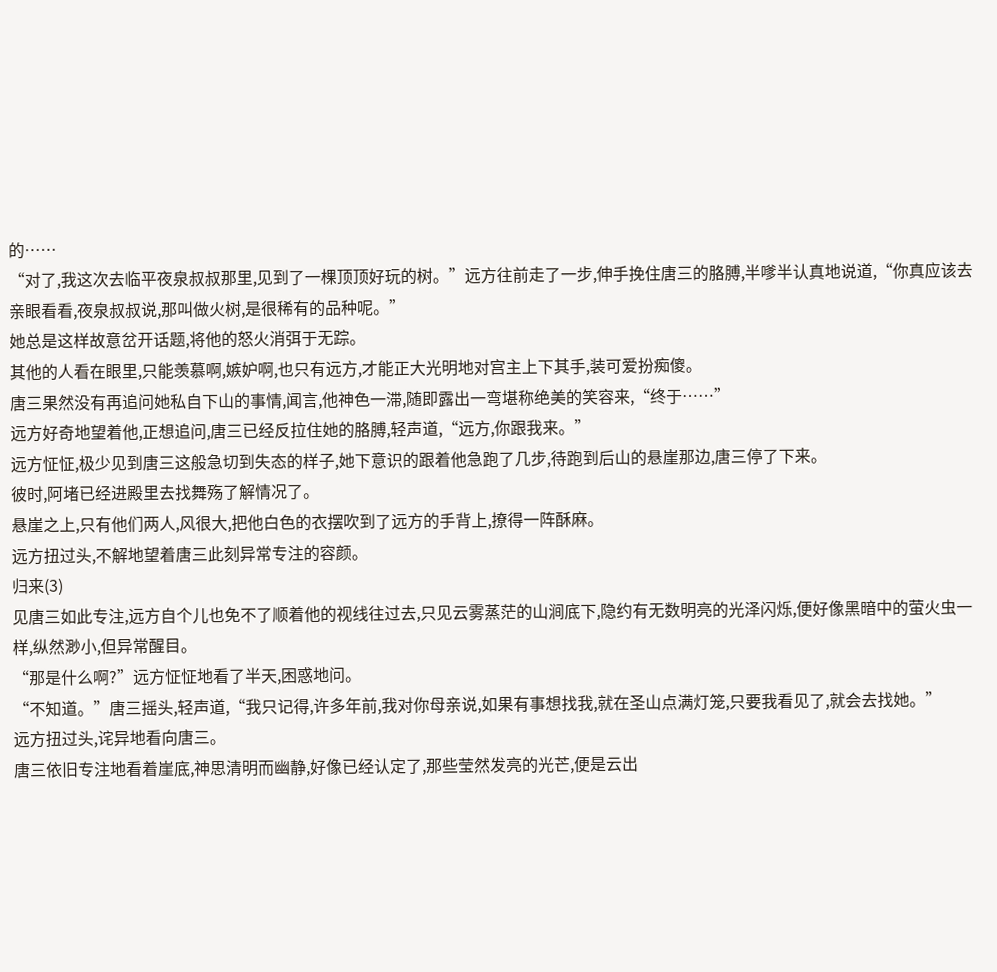的……
“对了,我这次去临平夜泉叔叔那里,见到了一棵顶顶好玩的树。”远方往前走了一步,伸手挽住唐三的胳膊,半嗲半认真地说道,“你真应该去亲眼看看,夜泉叔叔说,那叫做火树,是很稀有的品种呢。”
她总是这样故意岔开话题,将他的怒火消弭于无踪。
其他的人看在眼里,只能羡慕啊,嫉妒啊,也只有远方,才能正大光明地对宫主上下其手,装可爱扮痴傻。
唐三果然没有再追问她私自下山的事情,闻言,他神色一滞,随即露出一弯堪称绝美的笑容来,“终于……”
远方好奇地望着他,正想追问,唐三已经反拉住她的胳膊,轻声道,“远方,你跟我来。”
远方怔怔,极少见到唐三这般急切到失态的样子,她下意识的跟着他急跑了几步,待跑到后山的悬崖那边,唐三停了下来。
彼时,阿堵已经进殿里去找舞殇了解情况了。
悬崖之上,只有他们两人,风很大,把他白色的衣摆吹到了远方的手背上,撩得一阵酥麻。
远方扭过头,不解地望着唐三此刻异常专注的容颜。
归来(3)
见唐三如此专注,远方自个儿也免不了顺着他的视线往过去,只见云雾蒸茫的山涧底下,隐约有无数明亮的光泽闪烁,便好像黑暗中的萤火虫一样,纵然渺小,但异常醒目。
“那是什么啊?”远方怔怔地看了半天,困惑地问。
“不知道。”唐三摇头,轻声道,“我只记得,许多年前,我对你母亲说,如果有事想找我,就在圣山点满灯笼,只要我看见了,就会去找她。”
远方扭过头,诧异地看向唐三。
唐三依旧专注地看着崖底,神思清明而幽静,好像已经认定了,那些莹然发亮的光芒,便是云出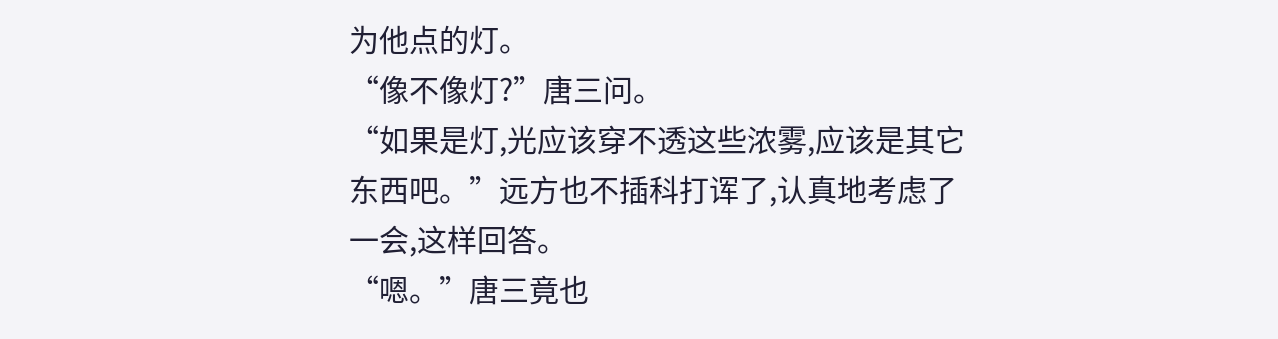为他点的灯。
“像不像灯?”唐三问。
“如果是灯,光应该穿不透这些浓雾,应该是其它东西吧。”远方也不插科打诨了,认真地考虑了一会,这样回答。
“嗯。”唐三竟也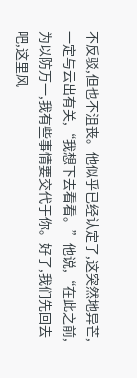不反驳,但也不沮丧。他似乎已经认定了,这突然地异芒,一定与云出有关,“我想下去看看。”他说,“在此之前,为以防万一,我有些事情要交代于你。好了,我们先回去吧,这里风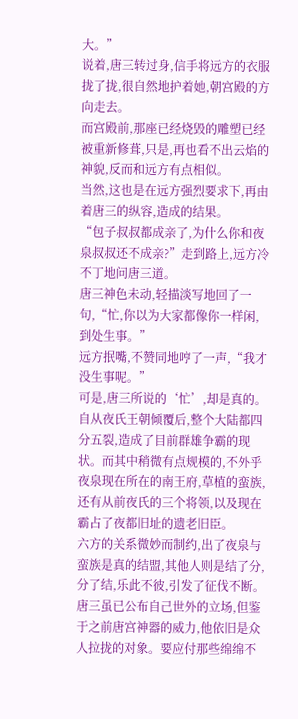大。”
说着,唐三转过身,信手将远方的衣服拢了拢,很自然地护着她,朝宫殿的方向走去。
而宫殿前,那座已经烧毁的雕塑已经被重新修葺,只是,再也看不出云焰的神貌,反而和远方有点相似。
当然,这也是在远方强烈要求下,再由着唐三的纵容,造成的结果。
“包子叔叔都成亲了,为什么你和夜泉叔叔还不成亲?”走到路上,远方冷不丁地问唐三道。
唐三神色未动,轻描淡写地回了一句,“忙,你以为大家都像你一样闲,到处生事。”
远方抿嘴,不赞同地哼了一声,“我才没生事呢。”
可是,唐三所说的‘忙’,却是真的。
自从夜氏王朝倾覆后,整个大陆都四分五裂,造成了目前群雄争霸的现状。而其中稍微有点规模的,不外乎夜泉现在所在的南王府,草植的蛮族,还有从前夜氏的三个将领,以及现在霸占了夜都旧址的遗老旧臣。
六方的关系微妙而制约,出了夜泉与蛮族是真的结盟,其他人则是结了分,分了结,乐此不彼,引发了征伐不断。
唐三虽已公布自己世外的立场,但鉴于之前唐宫神器的威力,他依旧是众人拉拢的对象。要应付那些绵绵不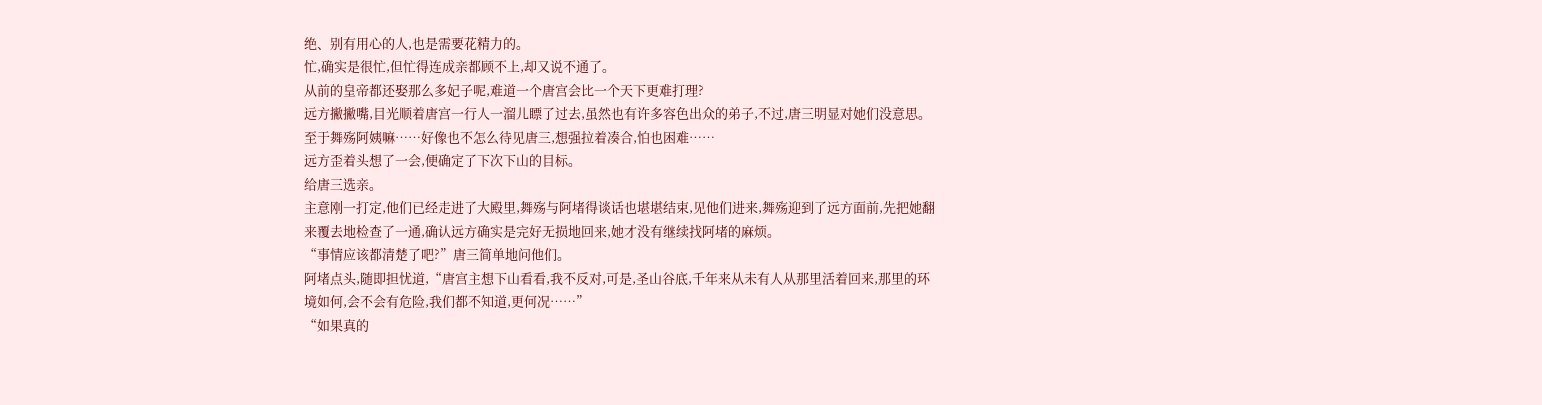绝、别有用心的人,也是需要花精力的。
忙,确实是很忙,但忙得连成亲都顾不上,却又说不通了。
从前的皇帝都还娶那么多妃子呢,难道一个唐宫会比一个天下更难打理?
远方撇撇嘴,目光顺着唐宫一行人一溜儿瞟了过去,虽然也有许多容色出众的弟子,不过,唐三明显对她们没意思。
至于舞殇阿姨嘛……好像也不怎么待见唐三,想强拉着凑合,怕也困难……
远方歪着头想了一会,便确定了下次下山的目标。
给唐三选亲。
主意刚一打定,他们已经走进了大殿里,舞殇与阿堵得谈话也堪堪结束,见他们进来,舞殇迎到了远方面前,先把她翻来覆去地检查了一通,确认远方确实是完好无损地回来,她才没有继续找阿堵的麻烦。
“事情应该都清楚了吧?”唐三简单地问他们。
阿堵点头,随即担忧道,“唐宫主想下山看看,我不反对,可是,圣山谷底,千年来从未有人从那里活着回来,那里的环境如何,会不会有危险,我们都不知道,更何况……”
“如果真的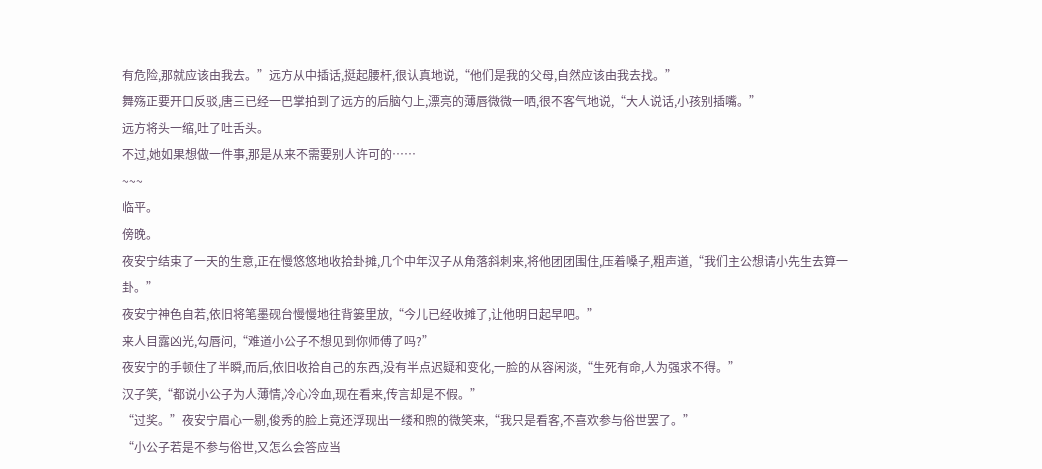有危险,那就应该由我去。”远方从中插话,挺起腰杆,很认真地说,“他们是我的父母,自然应该由我去找。”
舞殇正要开口反驳,唐三已经一巴掌拍到了远方的后脑勺上,漂亮的薄唇微微一哂,很不客气地说,“大人说话,小孩别插嘴。”
远方将头一缩,吐了吐舌头。
不过,她如果想做一件事,那是从来不需要别人许可的……
~~~
临平。
傍晚。
夜安宁结束了一天的生意,正在慢悠悠地收拾卦摊,几个中年汉子从角落斜刺来,将他团团围住,压着嗓子,粗声道,“我们主公想请小先生去算一卦。”
夜安宁神色自若,依旧将笔墨砚台慢慢地往背篓里放,“今儿已经收摊了,让他明日起早吧。”
来人目露凶光,勾唇问,“难道小公子不想见到你师傅了吗?”
夜安宁的手顿住了半瞬,而后,依旧收拾自己的东西,没有半点迟疑和变化,一脸的从容闲淡,“生死有命,人为强求不得。”
汉子笑,“都说小公子为人薄情,冷心冷血,现在看来,传言却是不假。”
“过奖。”夜安宁眉心一剔,俊秀的脸上竟还浮现出一缕和煦的微笑来,“我只是看客,不喜欢参与俗世罢了。”
“小公子若是不参与俗世,又怎么会答应当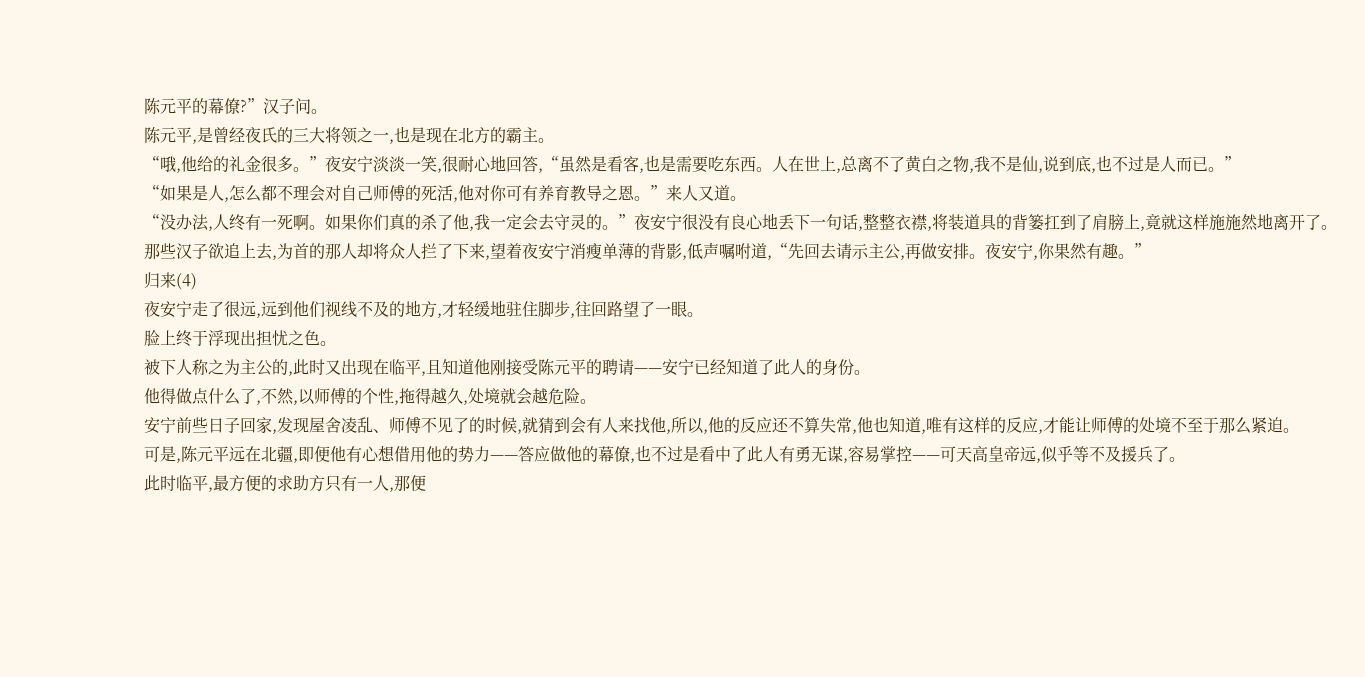陈元平的幕僚?”汉子问。
陈元平,是曾经夜氏的三大将领之一,也是现在北方的霸主。
“哦,他给的礼金很多。”夜安宁淡淡一笑,很耐心地回答,“虽然是看客,也是需要吃东西。人在世上,总离不了黄白之物,我不是仙,说到底,也不过是人而已。”
“如果是人,怎么都不理会对自己师傅的死活,他对你可有养育教导之恩。”来人又道。
“没办法,人终有一死啊。如果你们真的杀了他,我一定会去守灵的。”夜安宁很没有良心地丢下一句话,整整衣襟,将装道具的背篓扛到了肩膀上,竟就这样施施然地离开了。
那些汉子欲追上去,为首的那人却将众人拦了下来,望着夜安宁消瘦单薄的背影,低声嘱咐道,“先回去请示主公,再做安排。夜安宁,你果然有趣。”
归来(4)
夜安宁走了很远,远到他们视线不及的地方,才轻缓地驻住脚步,往回路望了一眼。
脸上终于浮现出担忧之色。
被下人称之为主公的,此时又出现在临平,且知道他刚接受陈元平的聘请——安宁已经知道了此人的身份。
他得做点什么了,不然,以师傅的个性,拖得越久,处境就会越危险。
安宁前些日子回家,发现屋舍凌乱、师傅不见了的时候,就猜到会有人来找他,所以,他的反应还不算失常,他也知道,唯有这样的反应,才能让师傅的处境不至于那么紧迫。
可是,陈元平远在北疆,即便他有心想借用他的势力——答应做他的幕僚,也不过是看中了此人有勇无谋,容易掌控——可天高皇帝远,似乎等不及援兵了。
此时临平,最方便的求助方只有一人,那便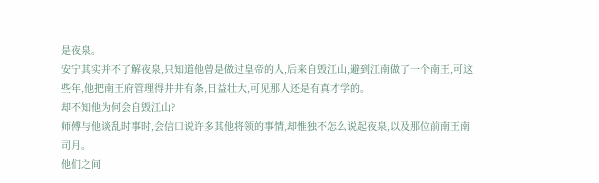是夜泉。
安宁其实并不了解夜泉,只知道他曾是做过皇帝的人,后来自毁江山,避到江南做了一个南王,可这些年,他把南王府管理得井井有条,日益壮大,可见那人还是有真才学的。
却不知他为何会自毁江山?
师傅与他谈乱时事时,会信口说许多其他将领的事情,却惟独不怎么说起夜泉,以及那位前南王南司月。
他们之间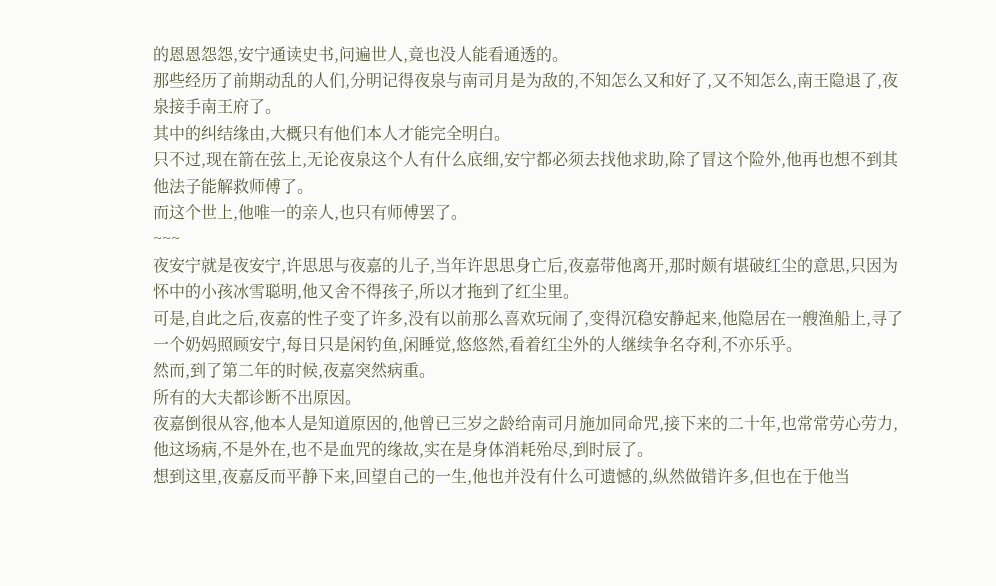的恩恩怨怨,安宁通读史书,问遍世人,竟也没人能看通透的。
那些经历了前期动乱的人们,分明记得夜泉与南司月是为敌的,不知怎么又和好了,又不知怎么,南王隐退了,夜泉接手南王府了。
其中的纠结缘由,大概只有他们本人才能完全明白。
只不过,现在箭在弦上,无论夜泉这个人有什么底细,安宁都必须去找他求助,除了冒这个险外,他再也想不到其他法子能解救师傅了。
而这个世上,他唯一的亲人,也只有师傅罢了。
~~~
夜安宁就是夜安宁,许思思与夜嘉的儿子,当年许思思身亡后,夜嘉带他离开,那时颇有堪破红尘的意思,只因为怀中的小孩冰雪聪明,他又舍不得孩子,所以才拖到了红尘里。
可是,自此之后,夜嘉的性子变了许多,没有以前那么喜欢玩闹了,变得沉稳安静起来,他隐居在一艘渔船上,寻了一个奶妈照顾安宁,每日只是闲钓鱼,闲睡觉,悠悠然,看着红尘外的人继续争名夺利,不亦乐乎。
然而,到了第二年的时候,夜嘉突然病重。
所有的大夫都诊断不出原因。
夜嘉倒很从容,他本人是知道原因的,他曾已三岁之龄给南司月施加同命咒,接下来的二十年,也常常劳心劳力,他这场病,不是外在,也不是血咒的缘故,实在是身体消耗殆尽,到时辰了。
想到这里,夜嘉反而平静下来,回望自己的一生,他也并没有什么可遗憾的,纵然做错许多,但也在于他当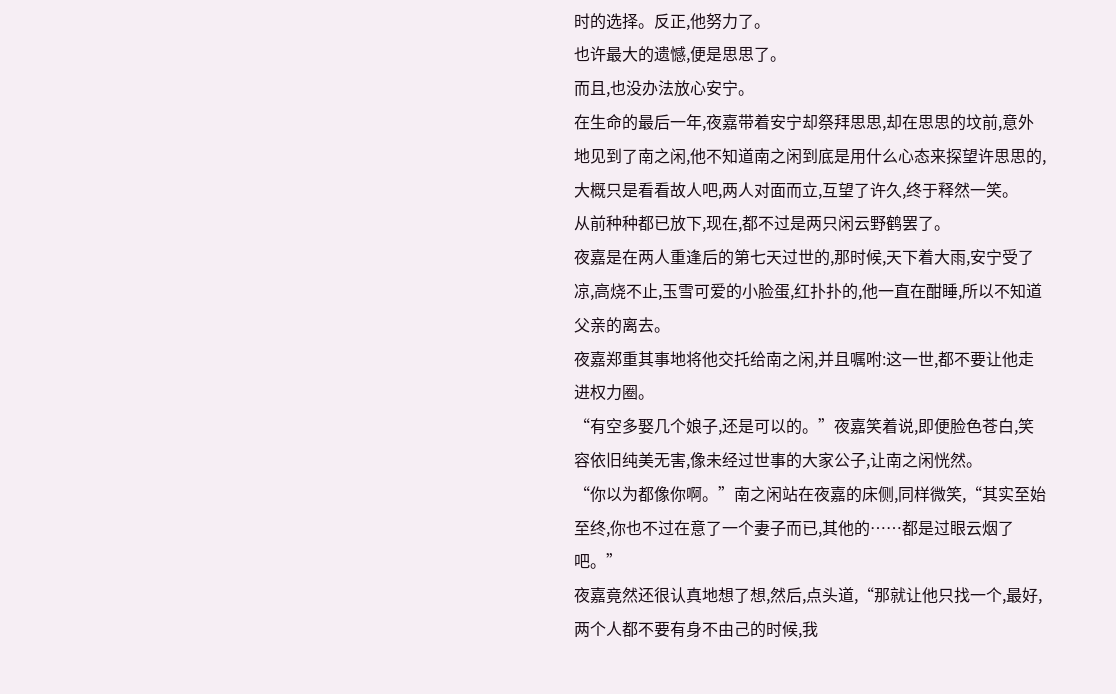时的选择。反正,他努力了。
也许最大的遗憾,便是思思了。
而且,也没办法放心安宁。
在生命的最后一年,夜嘉带着安宁却祭拜思思,却在思思的坟前,意外地见到了南之闲,他不知道南之闲到底是用什么心态来探望许思思的,大概只是看看故人吧,两人对面而立,互望了许久,终于释然一笑。
从前种种都已放下,现在,都不过是两只闲云野鹤罢了。
夜嘉是在两人重逢后的第七天过世的,那时候,天下着大雨,安宁受了凉,高烧不止,玉雪可爱的小脸蛋,红扑扑的,他一直在酣睡,所以不知道父亲的离去。
夜嘉郑重其事地将他交托给南之闲,并且嘱咐:这一世,都不要让他走进权力圈。
“有空多娶几个娘子,还是可以的。”夜嘉笑着说,即便脸色苍白,笑容依旧纯美无害,像未经过世事的大家公子,让南之闲恍然。
“你以为都像你啊。”南之闲站在夜嘉的床侧,同样微笑,“其实至始至终,你也不过在意了一个妻子而已,其他的……都是过眼云烟了吧。”
夜嘉竟然还很认真地想了想,然后,点头道,“那就让他只找一个,最好,两个人都不要有身不由己的时候,我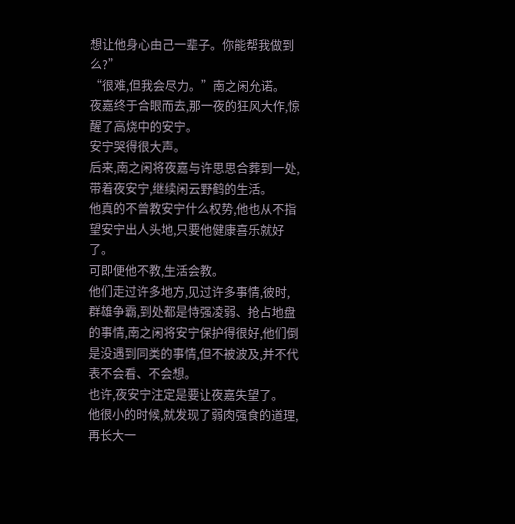想让他身心由己一辈子。你能帮我做到么?”
“很难,但我会尽力。”南之闲允诺。
夜嘉终于合眼而去,那一夜的狂风大作,惊醒了高烧中的安宁。
安宁哭得很大声。
后来,南之闲将夜嘉与许思思合葬到一处,带着夜安宁,继续闲云野鹤的生活。
他真的不曾教安宁什么权势,他也从不指望安宁出人头地,只要他健康喜乐就好了。
可即便他不教,生活会教。
他们走过许多地方,见过许多事情,彼时,群雄争霸,到处都是恃强凌弱、抢占地盘的事情,南之闲将安宁保护得很好,他们倒是没遇到同类的事情,但不被波及,并不代表不会看、不会想。
也许,夜安宁注定是要让夜嘉失望了。
他很小的时候,就发现了弱肉强食的道理,再长大一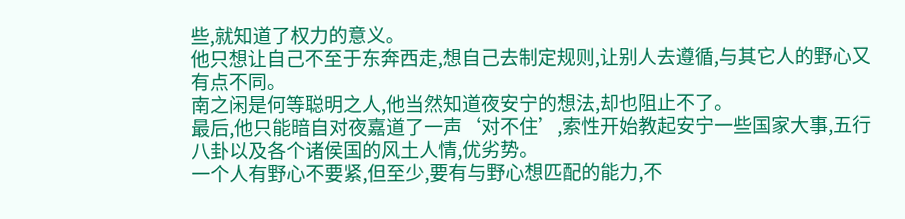些,就知道了权力的意义。
他只想让自己不至于东奔西走,想自己去制定规则,让别人去遵循,与其它人的野心又有点不同。
南之闲是何等聪明之人,他当然知道夜安宁的想法,却也阻止不了。
最后,他只能暗自对夜嘉道了一声‘对不住’,索性开始教起安宁一些国家大事,五行八卦以及各个诸侯国的风土人情,优劣势。
一个人有野心不要紧,但至少,要有与野心想匹配的能力,不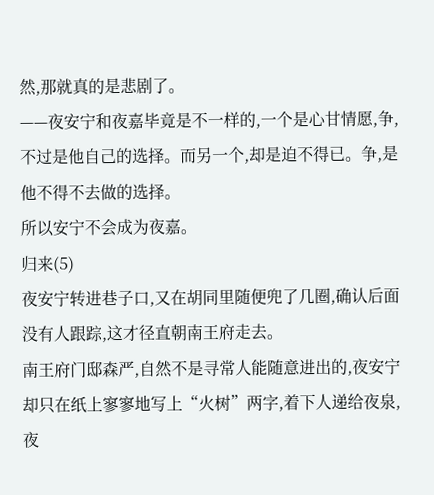然,那就真的是悲剧了。
——夜安宁和夜嘉毕竟是不一样的,一个是心甘情愿,争,不过是他自己的选择。而另一个,却是迫不得已。争,是他不得不去做的选择。
所以安宁不会成为夜嘉。
归来(5)
夜安宁转进巷子口,又在胡同里随便兜了几圈,确认后面没有人跟踪,这才径直朝南王府走去。
南王府门邸森严,自然不是寻常人能随意进出的,夜安宁却只在纸上寥寥地写上“火树”两字,着下人递给夜泉,夜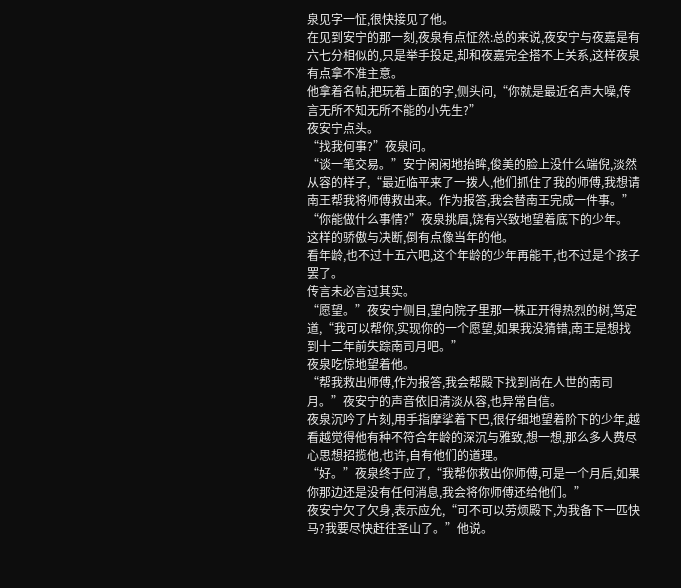泉见字一怔,很快接见了他。
在见到安宁的那一刻,夜泉有点怔然:总的来说,夜安宁与夜嘉是有六七分相似的,只是举手投足,却和夜嘉完全搭不上关系,这样夜泉有点拿不准主意。
他拿着名帖,把玩着上面的字,侧头问,“你就是最近名声大噪,传言无所不知无所不能的小先生?”
夜安宁点头。
“找我何事?”夜泉问。
“谈一笔交易。”安宁闲闲地抬眸,俊美的脸上没什么端倪,淡然从容的样子,“最近临平来了一拨人,他们抓住了我的师傅,我想请南王帮我将师傅救出来。作为报答,我会替南王完成一件事。”
“你能做什么事情?”夜泉挑眉,饶有兴致地望着底下的少年。
这样的骄傲与决断,倒有点像当年的他。
看年龄,也不过十五六吧,这个年龄的少年再能干,也不过是个孩子罢了。
传言未必言过其实。
“愿望。”夜安宁侧目,望向院子里那一株正开得热烈的树,笃定道,“我可以帮你,实现你的一个愿望,如果我没猜错,南王是想找到十二年前失踪南司月吧。”
夜泉吃惊地望着他。
“帮我救出师傅,作为报答,我会帮殿下找到尚在人世的南司月。”夜安宁的声音依旧清淡从容,也异常自信。
夜泉沉吟了片刻,用手指摩挲着下巴,很仔细地望着阶下的少年,越看越觉得他有种不符合年龄的深沉与雅致,想一想,那么多人费尽心思想招揽他,也许,自有他们的道理。
“好。”夜泉终于应了,“我帮你救出你师傅,可是一个月后,如果你那边还是没有任何消息,我会将你师傅还给他们。”
夜安宁欠了欠身,表示应允,“可不可以劳烦殿下,为我备下一匹快马?我要尽快赶往圣山了。”他说。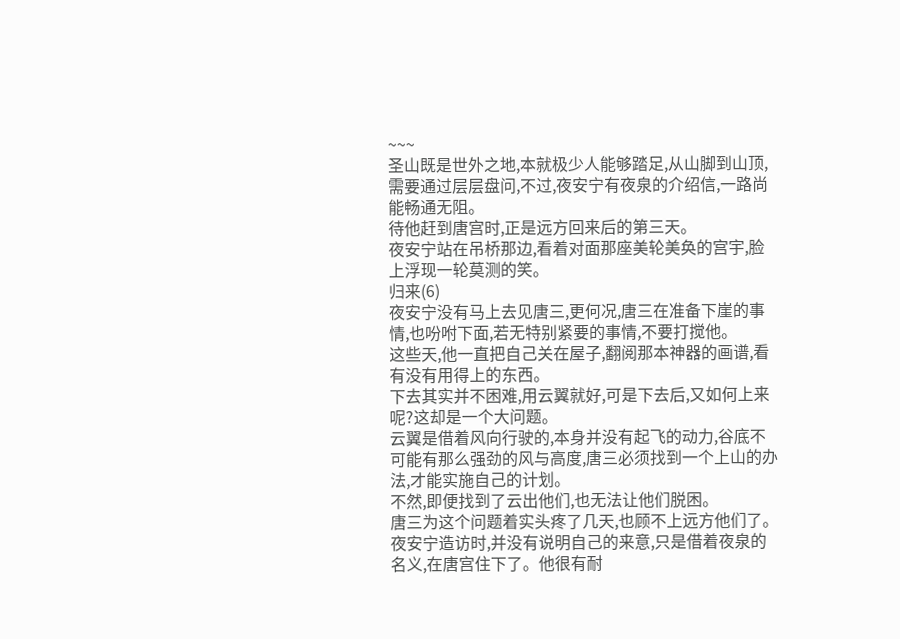~~~
圣山既是世外之地,本就极少人能够踏足,从山脚到山顶,需要通过层层盘问,不过,夜安宁有夜泉的介绍信,一路尚能畅通无阻。
待他赶到唐宫时,正是远方回来后的第三天。
夜安宁站在吊桥那边,看着对面那座美轮美奂的宫宇,脸上浮现一轮莫测的笑。
归来(6)
夜安宁没有马上去见唐三,更何况,唐三在准备下崖的事情,也吩咐下面,若无特别紧要的事情,不要打搅他。
这些天,他一直把自己关在屋子,翻阅那本神器的画谱,看有没有用得上的东西。
下去其实并不困难,用云翼就好,可是下去后,又如何上来呢?这却是一个大问题。
云翼是借着风向行驶的,本身并没有起飞的动力,谷底不可能有那么强劲的风与高度,唐三必须找到一个上山的办法,才能实施自己的计划。
不然,即便找到了云出他们,也无法让他们脱困。
唐三为这个问题着实头疼了几天,也顾不上远方他们了。
夜安宁造访时,并没有说明自己的来意,只是借着夜泉的名义,在唐宫住下了。他很有耐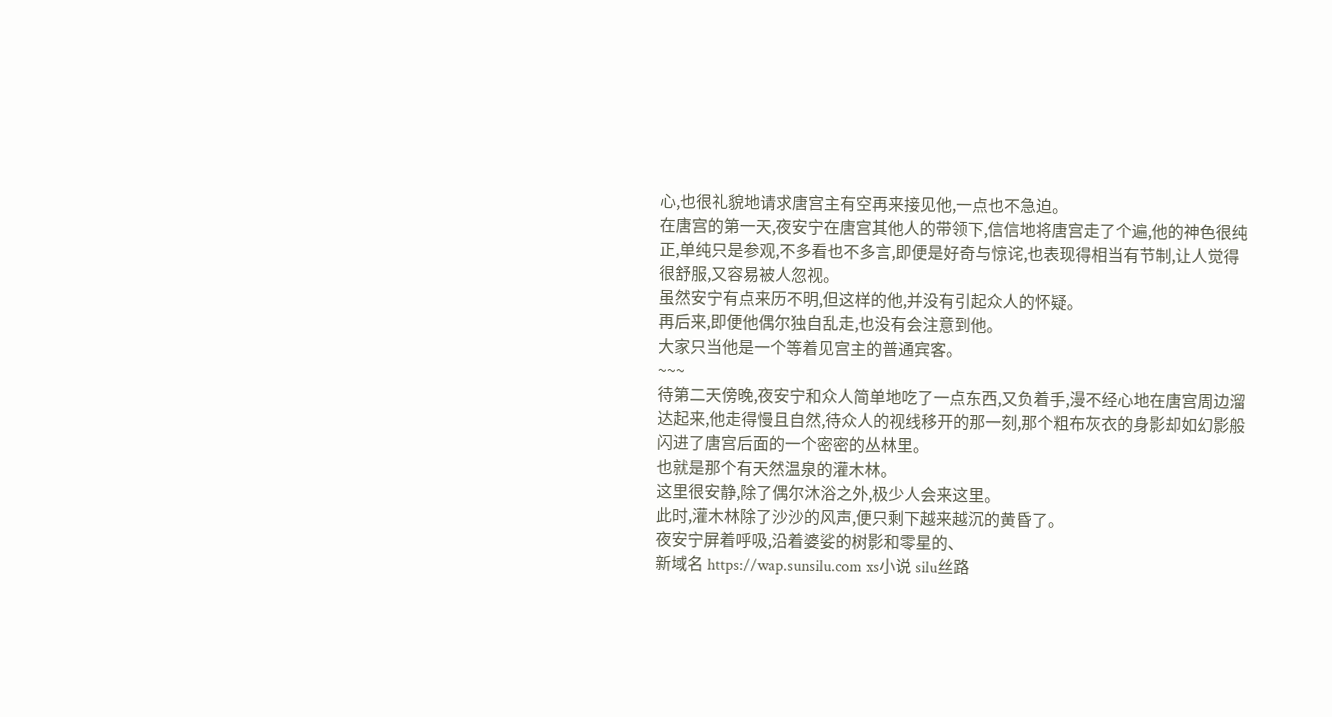心,也很礼貌地请求唐宫主有空再来接见他,一点也不急迫。
在唐宫的第一天,夜安宁在唐宫其他人的带领下,信信地将唐宫走了个遍,他的神色很纯正,单纯只是参观,不多看也不多言,即便是好奇与惊诧,也表现得相当有节制,让人觉得很舒服,又容易被人忽视。
虽然安宁有点来历不明,但这样的他,并没有引起众人的怀疑。
再后来,即便他偶尔独自乱走,也没有会注意到他。
大家只当他是一个等着见宫主的普通宾客。
~~~
待第二天傍晚,夜安宁和众人简单地吃了一点东西,又负着手,漫不经心地在唐宫周边溜达起来,他走得慢且自然,待众人的视线移开的那一刻,那个粗布灰衣的身影却如幻影般闪进了唐宫后面的一个密密的丛林里。
也就是那个有天然温泉的灌木林。
这里很安静,除了偶尔沐浴之外,极少人会来这里。
此时,灌木林除了沙沙的风声,便只剩下越来越沉的黄昏了。
夜安宁屏着呼吸,沿着婆娑的树影和零星的、
新域名 https://wap.sunsilu.com xs小说 silu丝路